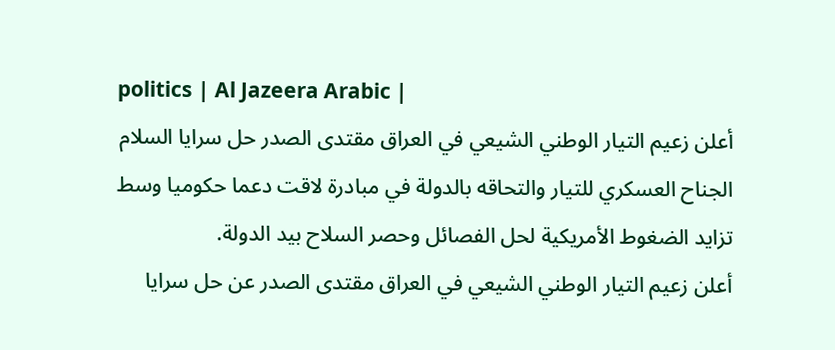politics | Al Jazeera Arabic |
أعلن زعيم التيار الوطني الشيعي في العراق مقتدى الصدر حل سرايا السلام الجناح العسكري للتيار والتحاقه بالدولة في مبادرة لاقت دعما حكوميا وسط تزايد الضغوط الأمريكية لحل الفصائل وحصر السلاح بيد الدولة.
أعلن زعيم التيار الوطني الشيعي في العراق مقتدى الصدر عن حل سرايا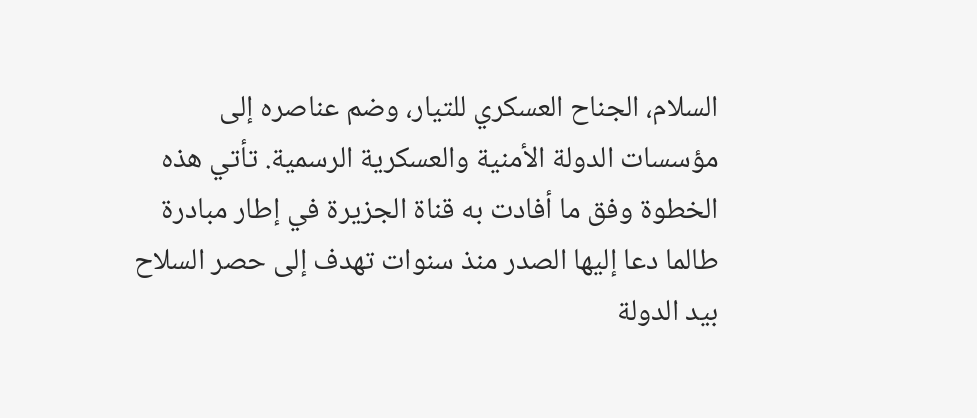السلام، الجناح العسكري للتيار، وضم عناصره إلى مؤسسات الدولة الأمنية والعسكرية الرسمية. تأتي هذه الخطوة وفق ما أفادت به قناة الجزيرة في إطار مبادرة طالما دعا إليها الصدر منذ سنوات تهدف إلى حصر السلاح بيد الدولة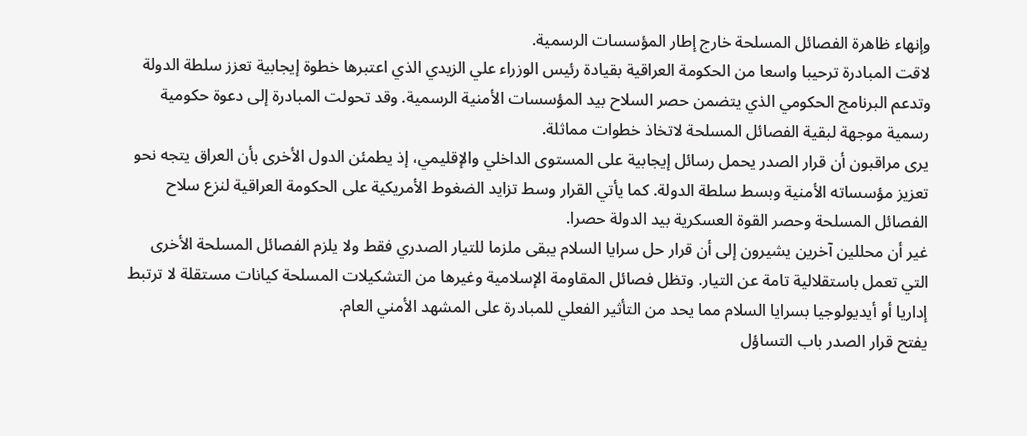وإنهاء ظاهرة الفصائل المسلحة خارج إطار المؤسسات الرسمية.
لاقت المبادرة ترحيبا واسعا من الحكومة العراقية بقيادة رئيس الوزراء علي الزيدي الذي اعتبرها خطوة إيجابية تعزز سلطة الدولة وتدعم البرنامج الحكومي الذي يتضمن حصر السلاح بيد المؤسسات الأمنية الرسمية. وقد تحولت المبادرة إلى دعوة حكومية رسمية موجهة لبقية الفصائل المسلحة لاتخاذ خطوات مماثلة.
يرى مراقبون أن قرار الصدر يحمل رسائل إيجابية على المستوى الداخلي والإقليمي، إذ يطمئن الدول الأخرى بأن العراق يتجه نحو تعزيز مؤسساته الأمنية وبسط سلطة الدولة. كما يأتي القرار وسط تزايد الضغوط الأمريكية على الحكومة العراقية لنزع سلاح الفصائل المسلحة وحصر القوة العسكرية بيد الدولة حصرا.
غير أن محللين آخرين يشيرون إلى أن قرار حل سرايا السلام يبقى ملزما للتيار الصدري فقط ولا يلزم الفصائل المسلحة الأخرى التي تعمل باستقلالية تامة عن التيار. وتظل فصائل المقاومة الإسلامية وغيرها من التشكيلات المسلحة كيانات مستقلة لا ترتبط إداريا أو أيديولوجيا بسرايا السلام مما يحد من التأثير الفعلي للمبادرة على المشهد الأمني العام.
يفتح قرار الصدر باب التساؤل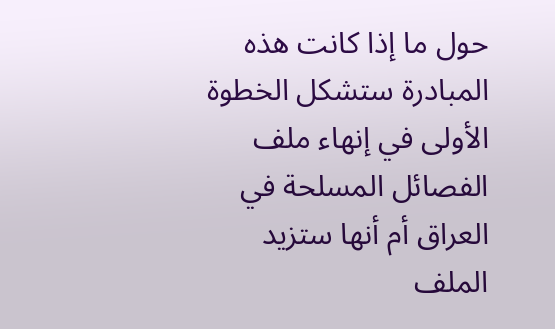حول ما إذا كانت هذه المبادرة ستشكل الخطوة الأولى في إنهاء ملف الفصائل المسلحة في العراق أم أنها ستزيد الملف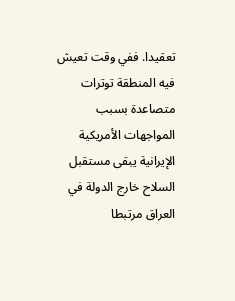تعقيدا. ففي وقت تعيش فيه المنطقة توترات متصاعدة بسبب المواجهات الأمريكية الإيرانية يبقى مستقبل السلاح خارج الدولة في العراق مرتبطا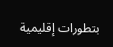بتطورات إقليمية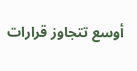أوسع تتجاوز قرارات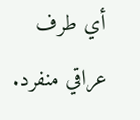أي طرف عراقي منفرد.